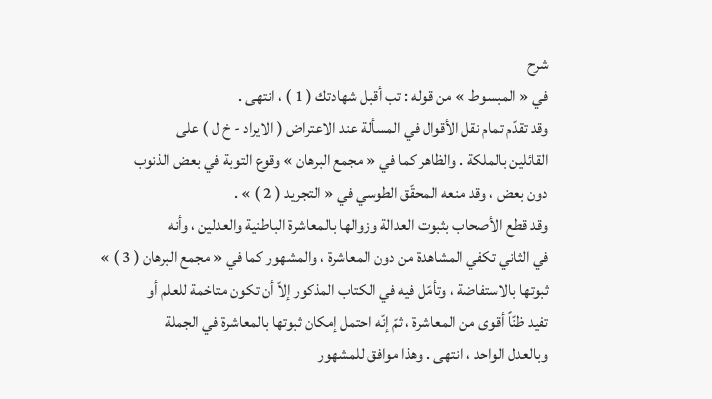شرح
في « المبسوط » من قوله : تب أقبل شهادتك ( 1 ) ، انتهى .
وقد تقدّم تمام نقل الأقوال في المسألة عند الاعتراض ( الايراد - خ ل ) على
القائلين بالملكة . والظاهر كما في « مجمع البرهان » وقوع التوبة في بعض الذنوب
دون بعض ، وقد منعه المحقّق الطوسي في « التجريد ( 2 ) » .
وقد قطع الأصحاب بثبوت العدالة وزوالها بالمعاشرة الباطنية والعدلين ، وأنه
في الثاني تكفي المشاهدة من دون المعاشرة ، والمشهور كما في « مجمع البرهان ( 3 ) »
ثبوتها بالاستفاضة ، وتأمّل فيه في الكتاب المذكور إلاّ أن تكون متاخمة للعلم أو
تفيد ظنّاً أقوى من المعاشرة ، ثمّ إنّه احتمل إمكان ثبوتها بالمعاشرة في الجملة
وبالعدل الواحد ، انتهى . وهذا موافق للمشهور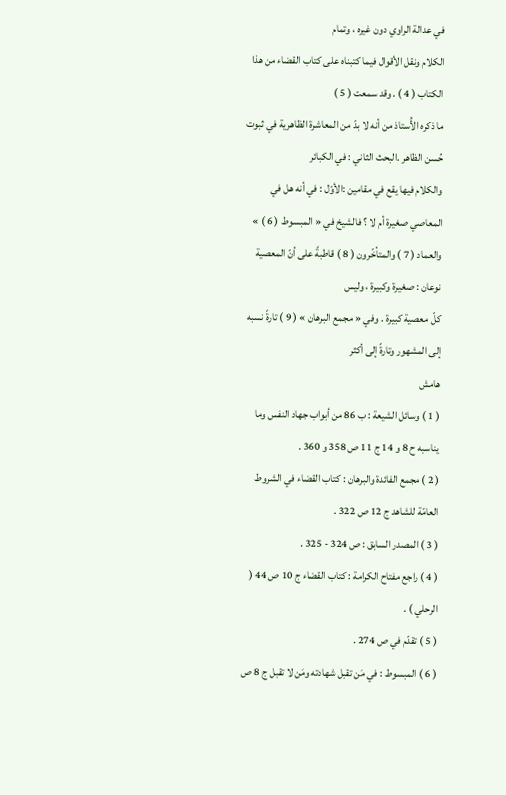في عدالة الراوي دون غيره ، وتمام
الكلام ونقل الأقوال فيما كتبناه على كتاب القضاء من هذا الكتاب ( 4 ) . وقد سمعت ( 5 )
ما ذكره الأُستاذ من أنه لا بدّ من المعاشرة الظاهرية في ثبوت حُسن الظاهر .البحث الثاني : في الكبائر
والكلام فيها يقع في مقامين :الأوّل : في أنه هل في المعاصي صغيرة أم لا ؟ فالشيخ في « المبسوط ( 6 ) »
والعماد ( 7 ) والمتأخّرون ( 8 ) قاطبةً على أنّ المعصية نوعان : صغيرة وكبيرة ، وليس
كلّ معصية كبيرة . وفي « مجمع البرهان » ( 9 ) تارةً نسبه إلى المشهور وتارةً إلى أكثر
هامش
( 1 ) وسائل الشيعة : ب 86 من أبواب جهاد النفس وما يناسبه ح 8 و 14 ج 11 ص 358 و 360 .
( 2 ) مجمع الفائدة والبرهان : كتاب القضاء في الشروط العامّة للشاهد ج 12 ص 322 .
( 3 ) المصدر السابق : ص 324 - 325 .
( 4 ) راجع مفتاح الكرامة : كتاب القضاء ج 10 ص 44 ( الرحلي ) .
( 5 ) تقدّم في ص 274 .
( 6 ) المبسوط : في مَن تقبل شهادته ومَن لا تقبل ج 8 ص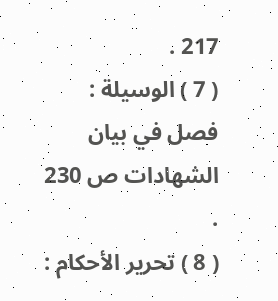217 .
( 7 ) الوسيلة : فصل في بيان الشهادات ص 230 .
( 8 ) تحرير الأحكام :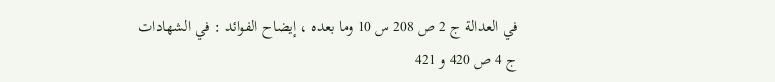في العدالة ج 2 ص 208 س 10 وما بعده ، إيضاح الفوائد : في الشهادات
ج 4 ص 420 و 421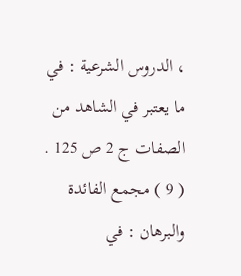، الدروس الشرعية : في ما يعتبر في الشاهد من الصفات ج 2 ص 125 .
( 9 ) مجمع الفائدة والبرهان : في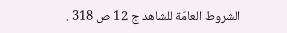الشروط العامّة للشاهد ج 12 ص 318 .